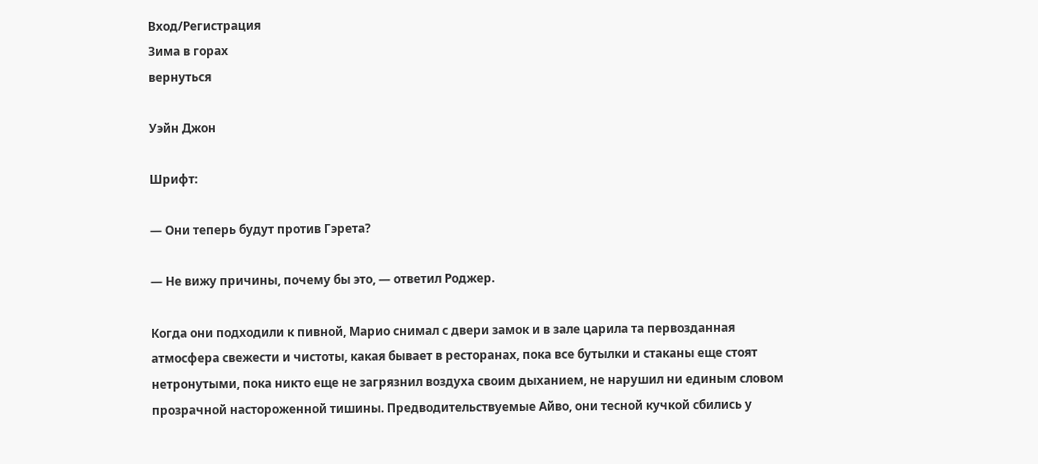Вход/Регистрация
Зима в горах
вернуться

Уэйн Джон

Шрифт:

— Они теперь будут против Гэрета?

— Не вижу причины, почему бы это, — ответил Роджер.

Когда они подходили к пивной, Марио снимал с двери замок и в зале царила та первозданная атмосфера свежести и чистоты, какая бывает в ресторанах, пока все бутылки и стаканы еще стоят нетронутыми, пока никто еще не загрязнил воздуха своим дыханием, не нарушил ни единым словом прозрачной настороженной тишины. Предводительствуемые Айво, они тесной кучкой сбились у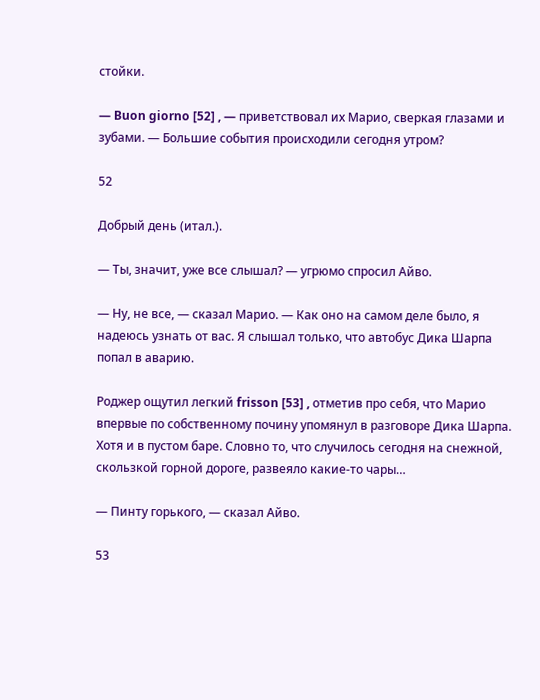стойки.

— Buon giorno [52] , — приветствовал их Марио, сверкая глазами и зубами. — Большие события происходили сегодня утром?

52

Добрый день (итал.).

— Ты, значит, уже все слышал? — угрюмо спросил Айво.

— Ну, не все, — сказал Марио. — Как оно на самом деле было, я надеюсь узнать от вас. Я слышал только, что автобус Дика Шарпа попал в аварию.

Роджер ощутил легкий frisson [53] , отметив про себя, что Марио впервые по собственному почину упомянул в разговоре Дика Шарпа. Хотя и в пустом баре. Словно то, что случилось сегодня на снежной, скользкой горной дороге, развеяло какие-то чары…

— Пинту горького, — сказал Айво.

53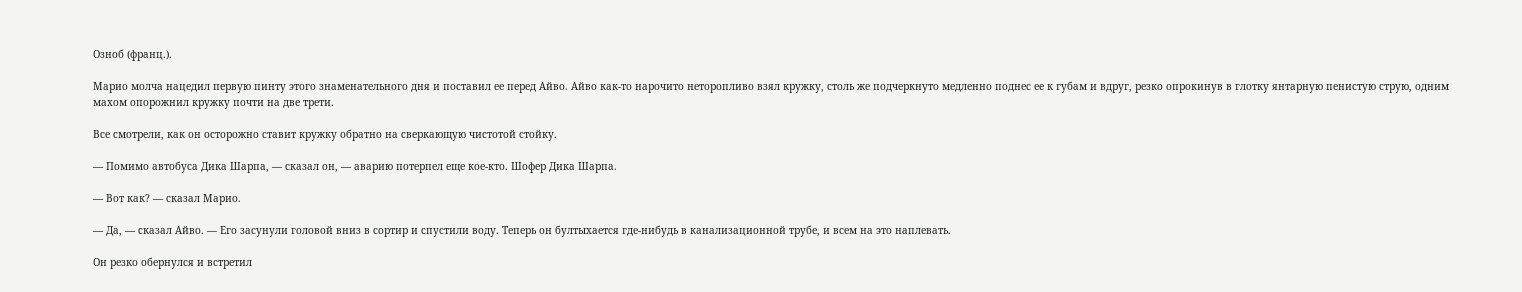Озноб (франц.).

Марио молча нацедил первую пинту этого знаменательного дня и поставил ее перед Айво. Айво как-то нарочито неторопливо взял кружку, столь же подчеркнуто медленно поднес ее к губам и вдруг, резко опрокинув в глотку янтарную пенистую струю, одним махом опорожнил кружку почти на две трети.

Все смотрели, как он осторожно ставит кружку обратно на сверкающую чистотой стойку.

— Помимо автобуса Дика Шарпа, — сказал он, — аварию потерпел еще кое-кто. Шофер Дика Шарпа.

— Вот как? — сказал Марио.

— Да, — сказал Айво. — Его засунули головой вниз в сортир и спустили воду. Теперь он бултыхается где-нибудь в канализационной трубе, и всем на это наплевать.

Он резко обернулся и встретил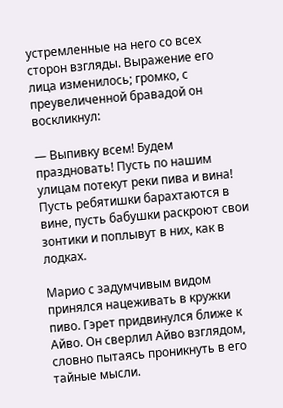устремленные на него со всех сторон взгляды. Выражение его лица изменилось; громко, с преувеличенной бравадой он воскликнул:

— Выпивку всем! Будем праздновать! Пусть по нашим улицам потекут реки пива и вина! Пусть ребятишки барахтаются в вине, пусть бабушки раскроют свои зонтики и поплывут в них, как в лодках.

Марио с задумчивым видом принялся нацеживать в кружки пиво. Гэрет придвинулся ближе к Айво. Он сверлил Айво взглядом, словно пытаясь проникнуть в его тайные мысли.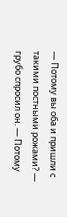— Потому вы оба и пришли с такими постными рожами? — грубо спросил он. — Потому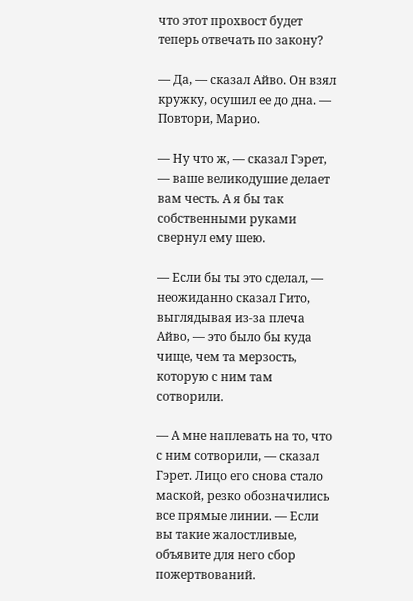что этот прохвост будет теперь отвечать по закону?

— Да, — сказал Айво. Он взял кружку, осушил ее до дна. — Повтори, Марио.

— Ну что ж, — сказал Гэрет, — ваше великодушие делает вам честь. А я бы так собственными руками свернул ему шею.

— Если бы ты это сделал, — неожиданно сказал Гито, выглядывая из-за плеча Айво, — это было бы куда чище, чем та мерзость, которую с ним там сотворили.

— А мне наплевать на то, что с ним сотворили, — сказал Гэрет. Лицо его снова стало маской, резко обозначились все прямые линии. — Если вы такие жалостливые, объявите для него сбор пожертвований.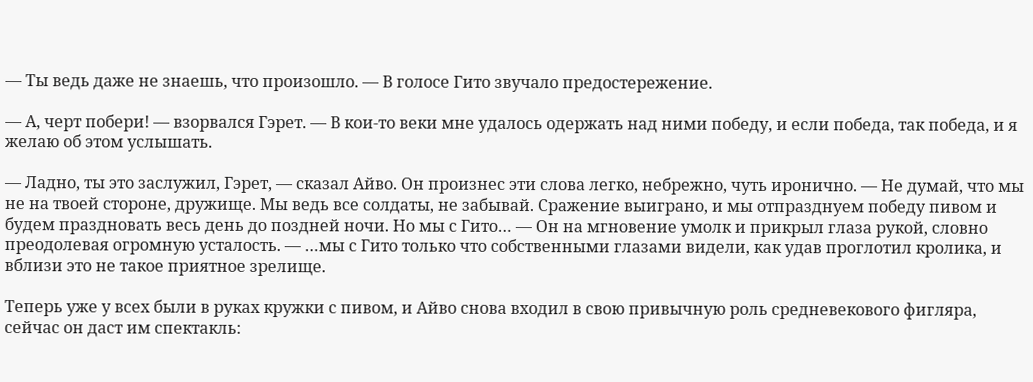— Ты ведь даже не знаешь, что произошло. — В голосе Гито звучало предостережение.

— А, черт побери! — взорвался Гэрет. — В кои-то веки мне удалось одержать над ними победу, и если победа, так победа, и я желаю об этом услышать.

— Ладно, ты это заслужил, Гэрет, — сказал Айво. Он произнес эти слова легко, небрежно, чуть иронично. — Не думай, что мы не на твоей стороне, дружище. Мы ведь все солдаты, не забывай. Сражение выиграно, и мы отпразднуем победу пивом и будем праздновать весь день до поздней ночи. Но мы с Гито… — Он на мгновение умолк и прикрыл глаза рукой, словно преодолевая огромную усталость. — …мы с Гито только что собственными глазами видели, как удав проглотил кролика, и вблизи это не такое приятное зрелище.

Теперь уже у всех были в руках кружки с пивом, и Айво снова входил в свою привычную роль средневекового фигляра, сейчас он даст им спектакль: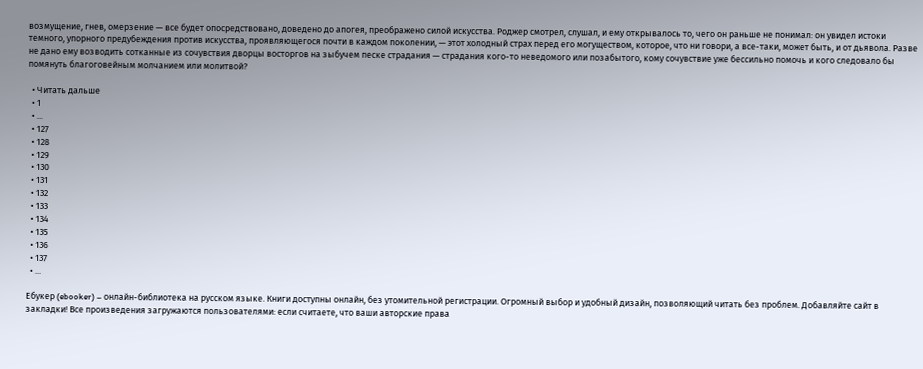возмущение, гнев, омерзение — все будет опосредствовано, доведено до апогея, преображено силой искусства. Роджер смотрел, слушал, и ему открывалось то, чего он раньше не понимал: он увидел истоки темного, упорного предубеждения против искусства, проявляющегося почти в каждом поколении, — этот холодный страх перед его могуществом, которое, что ни говори, а все-таки, может быть, и от дьявола. Разве не дано ему возводить сотканные из сочувствия дворцы восторгов на зыбучем песке страдания — страдания кого-то неведомого или позабытого, кому сочувствие уже бессильно помочь и кого следовало бы помянуть благоговейным молчанием или молитвой?

  • Читать дальше
  • 1
  • ...
  • 127
  • 128
  • 129
  • 130
  • 131
  • 132
  • 133
  • 134
  • 135
  • 136
  • 137
  • ...

Ебукер (ebooker) – онлайн-библиотека на русском языке. Книги доступны онлайн, без утомительной регистрации. Огромный выбор и удобный дизайн, позволяющий читать без проблем. Добавляйте сайт в закладки! Все произведения загружаются пользователями: если считаете, что ваши авторские права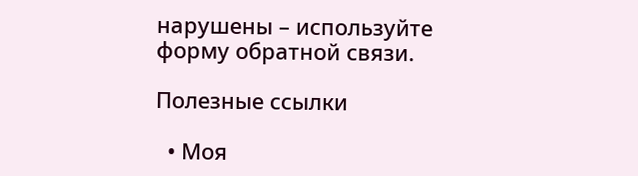нарушены – используйте форму обратной связи.

Полезные ссылки

  • Моя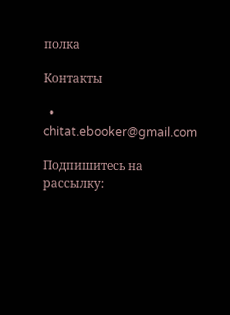полка

Контакты

  • chitat.ebooker@gmail.com

Подпишитесь на рассылку: